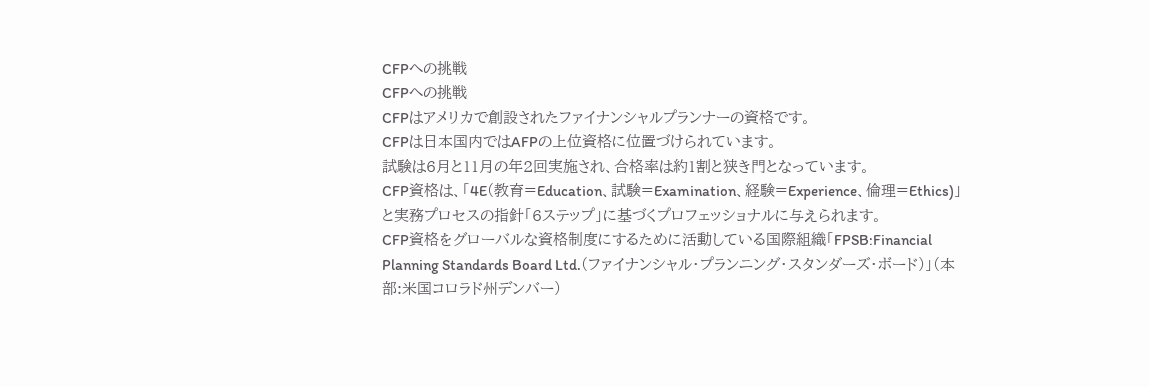CFPへの挑戦
CFPへの挑戦
CFPはアメリカで創設されたファイナンシャルプランナーの資格です。
CFPは日本国内ではAFPの上位資格に位置づけられています。
試験は6月と11月の年2回実施され、合格率は約1割と狭き門となっています。
CFP資格は、「4E(教育=Education、試験=Examination、経験=Experience、倫理=Ethics)」 と実務プロセスの指針「6ステップ」に基づくプロフェッショナルに与えられます。
CFP資格をグローバルな資格制度にするために活動している国際組織「FPSB:Financial Planning Standards Board Ltd.(ファイナンシャル・プランニング・スタンダーズ・ボード)」(本部:米国コロラド州デンバー)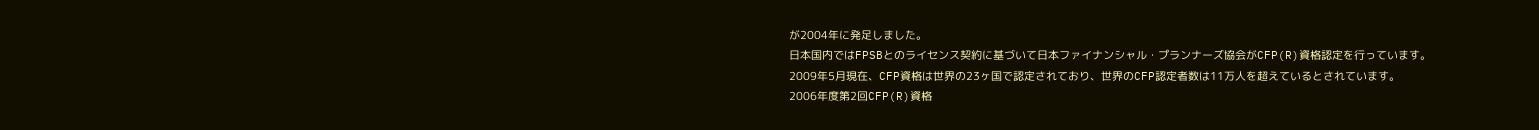が2004年に発足しました。
日本国内ではFPSBとのライセンス契約に基づいて日本ファイナンシャル・プランナーズ協会がCFP(R)資格認定を行っています。
2009年5月現在、CFP資格は世界の23ヶ国で認定されており、世界のCFP認定者数は11万人を超えているとされています。
2006年度第2回CFP(R)資格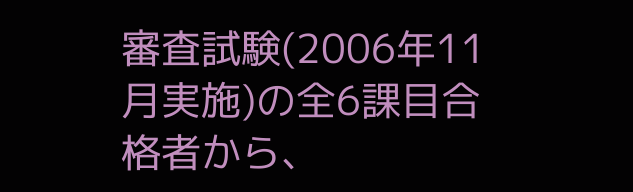審査試験(2006年11月実施)の全6課目合格者から、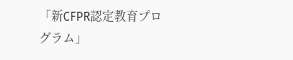「新CFPR認定教育プログラム」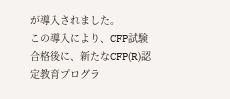が導入されました。
この導入により、CFP試験合格後に、新たなCFP(R)認定教育プログラ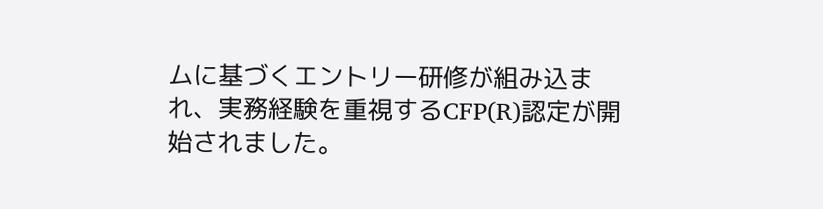ムに基づくエントリー研修が組み込まれ、実務経験を重視するCFP(R)認定が開始されました。